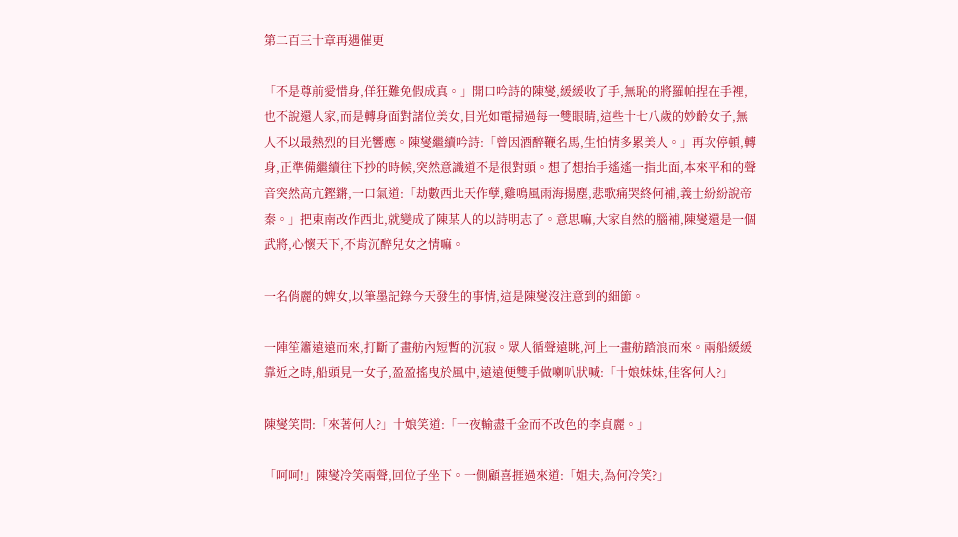第二百三十章再遇催更

「不是尊前愛惜身,佯狂難免假成真。」開口吟詩的陳燮,緩緩收了手,無恥的將羅帕捏在手裡,也不說還人家,而是轉身面對諸位美女,目光如電掃過每一雙眼睛,這些十七八歲的妙齡女子,無人不以最熱烈的目光響應。陳燮繼續吟詩:「曾因酒醉鞭名馬,生怕情多累美人。」再次停頓,轉身,正準備繼續往下抄的時候,突然意識道不是很對頭。想了想抬手遙遙一指北面,本來平和的聲音突然高亢鏗鏘,一口氣道:「劫數西北天作孽,雞鳴風雨海揚塵,悲歌痛哭終何補,義士紛紛說帝秦。」把東南改作西北,就變成了陳某人的以詩明志了。意思嘛,大家自然的腦補,陳燮還是一個武將,心懷天下,不肯沉醉兒女之情嘛。

一名俏麗的婢女,以筆墨記錄今天發生的事情,這是陳燮沒注意到的細節。

一陣笙簫遠遠而來,打斷了畫舫內短暫的沉寂。眾人循聲遠眺,河上一畫舫踏浪而來。兩船緩緩靠近之時,船頭見一女子,盈盈搖曳於風中,遠遠便雙手做喇叭狀喊:「十娘妹妹,佳客何人?」

陳燮笑問:「來著何人?」十娘笑道:「一夜輸盡千金而不改色的李貞麗。」

「呵呵!」陳燮冷笑兩聲,回位子坐下。一側顧喜捱過來道:「姐夫,為何冷笑?」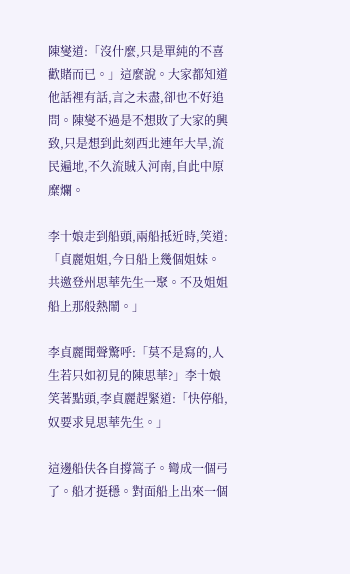陳燮道:「沒什麼,只是單純的不喜歡賭而已。」這麼說。大家都知道他話裡有話,言之未盡,卻也不好追問。陳燮不過是不想敗了大家的興致,只是想到此刻西北連年大旱,流民遍地,不久流賊入河南,自此中原糜爛。

李十娘走到船頭,兩船抵近時,笑道:「貞麗姐姐,今日船上幾個姐妹。共邀登州思華先生一聚。不及姐姐船上那般熱鬧。」

李貞麗聞聲驚呼:「莫不是寫的,人生若只如初見的陳思華?」李十娘笑著點頭,李貞麗趕緊道:「快停船,奴要求見思華先生。」

這邊船伕各自撐篙子。彎成一個弓了。船才挺穩。對面船上出來一個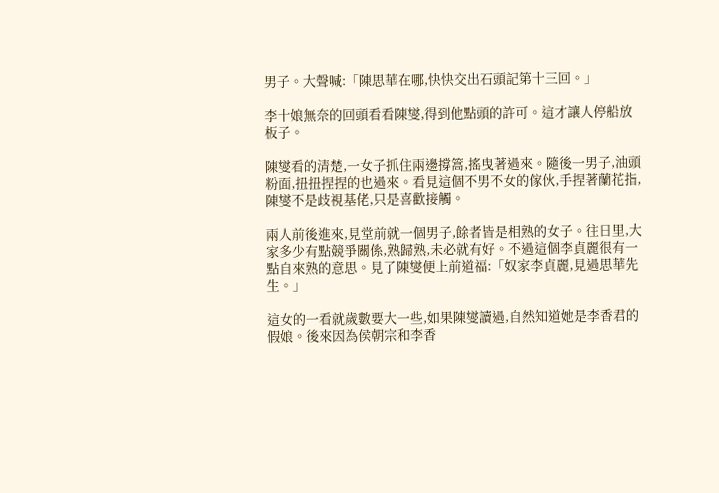男子。大聲喊:「陳思華在哪,快快交出石頭記第十三回。」

李十娘無奈的回頭看看陳燮,得到他點頭的許可。這才讓人停船放板子。

陳燮看的清楚,一女子抓住兩邊撐篙,搖曳著過來。隨後一男子,油頭粉面,扭扭捏捏的也過來。看見這個不男不女的傢伙,手捏著蘭花指,陳燮不是歧視基佬,只是喜歡接觸。

兩人前後進來,見堂前就一個男子,餘者皆是相熟的女子。往日里,大家多少有點競爭關係,熟歸熟,未必就有好。不過這個李貞麗很有一點自來熟的意思。見了陳燮便上前道福:「奴家李貞麗,見過思華先生。」

這女的一看就歲數要大一些,如果陳燮讀過,自然知道她是李香君的假娘。後來因為侯朝宗和李香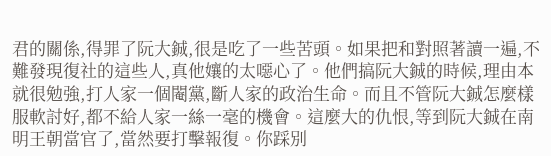君的關係,得罪了阮大鋮,很是吃了一些苦頭。如果把和對照著讀一遍,不難發現復社的這些人,真他孃的太噁心了。他們搞阮大鋮的時候,理由本就很勉強,打人家一個閹黨,斷人家的政治生命。而且不管阮大鋮怎麼樣服軟討好,都不給人家一絲一毫的機會。這麼大的仇恨,等到阮大鋮在南明王朝當官了,當然要打擊報復。你踩別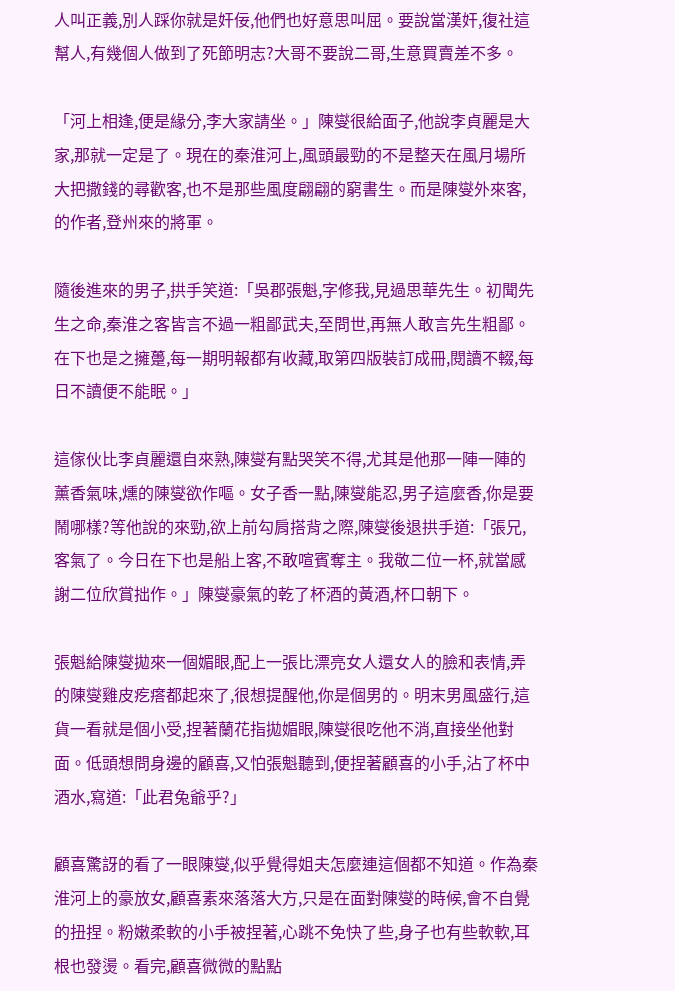人叫正義,別人踩你就是奸佞,他們也好意思叫屈。要說當漢奸,復社這幫人,有幾個人做到了死節明志?大哥不要說二哥,生意買賣差不多。

「河上相逢,便是緣分,李大家請坐。」陳燮很給面子,他說李貞麗是大家,那就一定是了。現在的秦淮河上,風頭最勁的不是整天在風月場所大把撒錢的尋歡客,也不是那些風度翩翩的窮書生。而是陳燮外來客,的作者,登州來的將軍。

隨後進來的男子,拱手笑道:「吳郡張魁,字修我,見過思華先生。初聞先生之命,秦淮之客皆言不過一粗鄙武夫,至問世,再無人敢言先生粗鄙。在下也是之擁躉,每一期明報都有收藏,取第四版裝訂成冊,閱讀不輟,每日不讀便不能眠。」

這傢伙比李貞麗還自來熟,陳燮有點哭笑不得,尤其是他那一陣一陣的薰香氣味,燻的陳燮欲作嘔。女子香一點,陳燮能忍,男子這麼香,你是要鬧哪樣?等他說的來勁,欲上前勾肩搭背之際,陳燮後退拱手道:「張兄,客氣了。今日在下也是船上客,不敢喧賓奪主。我敬二位一杯,就當感謝二位欣賞拙作。」陳燮豪氣的乾了杯酒的黃酒,杯口朝下。

張魁給陳燮拋來一個媚眼,配上一張比漂亮女人還女人的臉和表情,弄的陳燮雞皮疙瘩都起來了,很想提醒他,你是個男的。明末男風盛行,這貨一看就是個小受,捏著蘭花指拋媚眼,陳燮很吃他不消,直接坐他對面。低頭想問身邊的顧喜,又怕張魁聽到,便捏著顧喜的小手,沾了杯中酒水,寫道:「此君兔爺乎?」

顧喜驚訝的看了一眼陳燮,似乎覺得姐夫怎麼連這個都不知道。作為秦淮河上的豪放女,顧喜素來落落大方,只是在面對陳燮的時候,會不自覺的扭捏。粉嫩柔軟的小手被捏著,心跳不免快了些,身子也有些軟軟,耳根也發燙。看完,顧喜微微的點點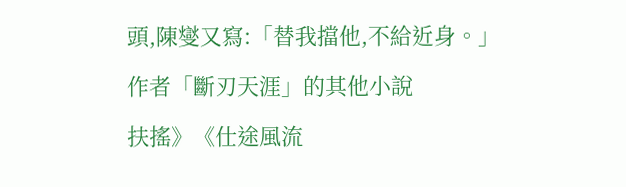頭,陳燮又寫:「替我擋他,不給近身。」

作者「斷刃天涯」的其他小說

扶搖》《仕途風流